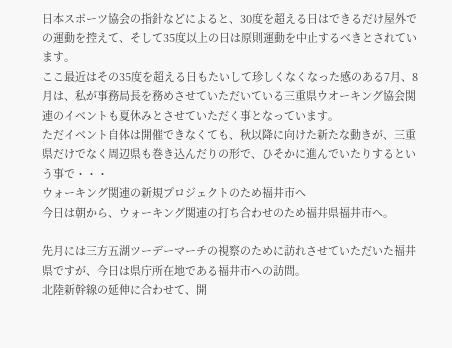日本スポーツ協会の指針などによると、30度を超える日はできるだけ屋外での運動を控えて、そして35度以上の日は原則運動を中止するべきとされています。
ここ最近はその35度を超える日もたいして珍しくなくなった感のある7月、8月は、私が事務局長を務めさせていただいている三重県ウオーキング協会関連のイベントも夏休みとさせていただく事となっています。
ただイベント自体は開催できなくても、秋以降に向けた新たな動きが、三重県だけでなく周辺県も巻き込んだりの形で、ひそかに進んでいたりするという事で・・・
ウォーキング関連の新規プロジェクトのため福井市へ
今日は朝から、ウォーキング関連の打ち合わせのため福井県福井市へ。

先月には三方五湖ツーデーマーチの視察のために訪れさせていただいた福井県ですが、今日は県庁所在地である福井市への訪問。
北陸新幹線の延伸に合わせて、開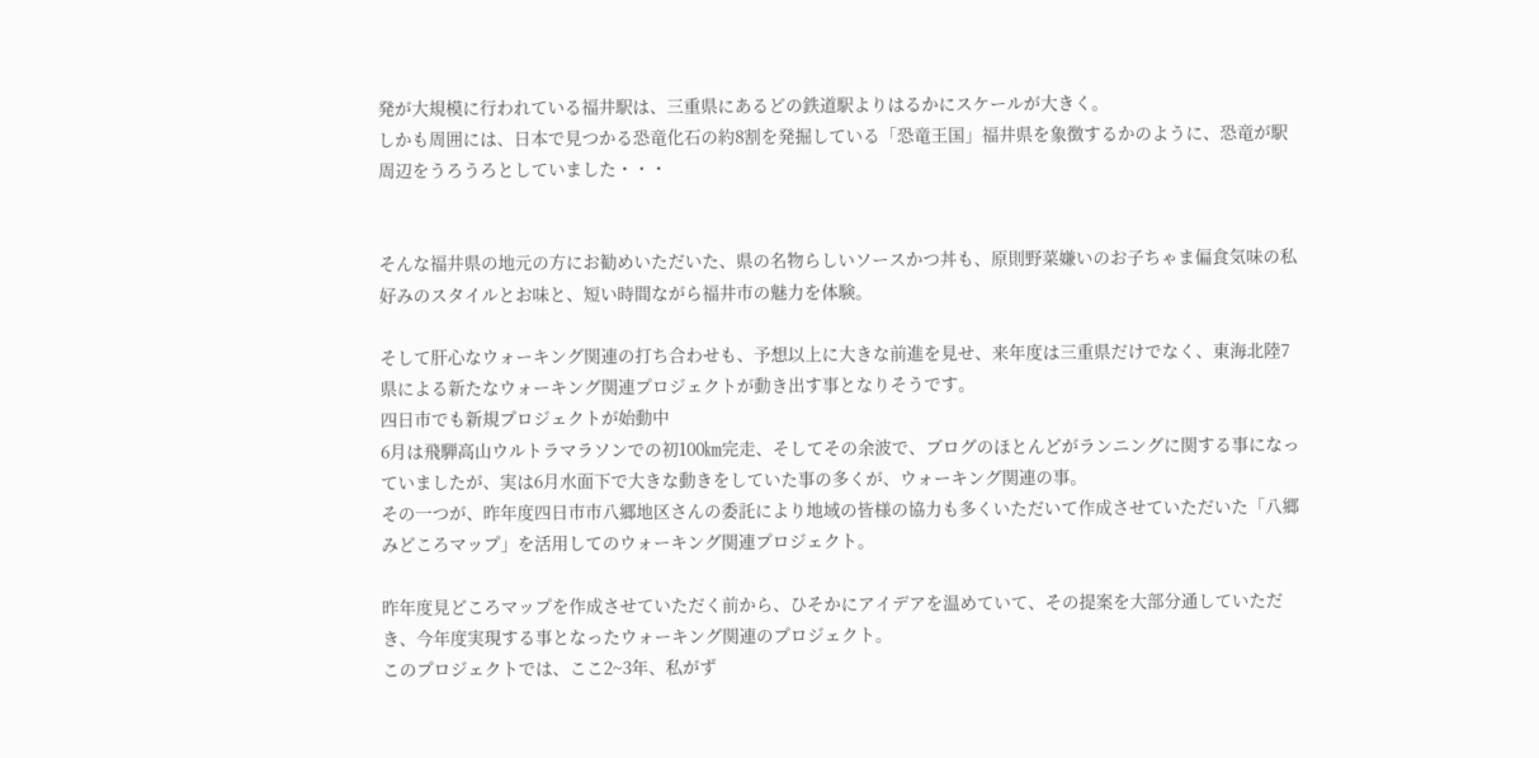発が大規模に行われている福井駅は、三重県にあるどの鉄道駅よりはるかにスケールが大きく。
しかも周囲には、日本で見つかる恐竜化石の約8割を発掘している「恐竜王国」福井県を象徴するかのように、恐竜が駅周辺をうろうろとしていました・・・


そんな福井県の地元の方にお勧めいただいた、県の名物らしいソースかつ丼も、原則野菜嫌いのお子ちゃま偏食気味の私好みのスタイルとお味と、短い時間ながら福井市の魅力を体験。

そして肝心なウォーキング関連の打ち合わせも、予想以上に大きな前進を見せ、来年度は三重県だけでなく、東海北陸7県による新たなウォーキング関連プロジェクトが動き出す事となりそうです。
四日市でも新規プロジェクトが始動中
6月は飛騨高山ウルトラマラソンでの初100㎞完走、そしてその余波で、ブログのほとんどがランニングに関する事になっていましたが、実は6月水面下で大きな動きをしていた事の多くが、ウォーキング関連の事。
その一つが、昨年度四日市市八郷地区さんの委託により地域の皆様の協力も多くいただいて作成させていただいた「八郷みどころマップ」を活用してのウォーキング関連プロジェクト。

昨年度見どころマップを作成させていただく前から、ひそかにアイデアを温めていて、その提案を大部分通していただき、今年度実現する事となったウォーキング関連のプロジェクト。
このプロジェクトでは、ここ2~3年、私がず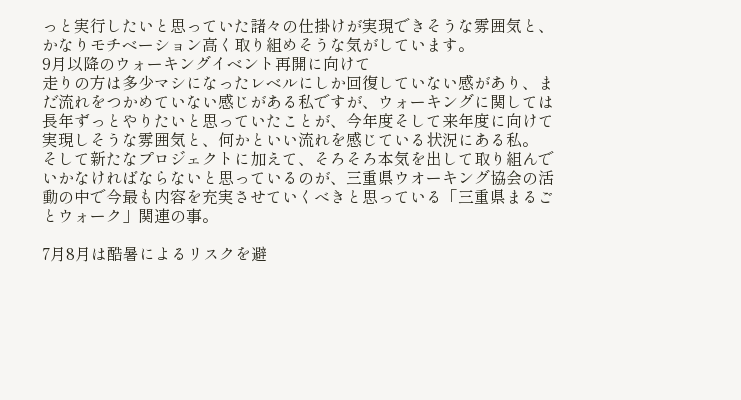っと実行したいと思っていた諸々の仕掛けが実現できそうな雰囲気と、かなりモチベーション高く取り組めそうな気がしています。
9月以降のウォーキングイベント再開に向けて
走りの方は多少マシになったレベルにしか回復していない感があり、まだ流れをつかめていない感じがある私ですが、ウォーキングに関しては長年ずっとやりたいと思っていたことが、今年度そして来年度に向けて実現しそうな雰囲気と、何かといい流れを感じている状況にある私。
そして新たなプロジェクトに加えて、そろそろ本気を出して取り組んでいかなければならないと思っているのが、三重県ウオーキング協会の活動の中で今最も内容を充実させていくべきと思っている「三重県まるごとウォーク」関連の事。

7月8月は酷暑によるリスクを避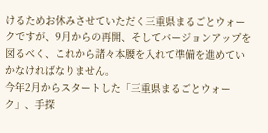けるためお休みさせていただく三重県まるごとウォークですが、9月からの再開、そしてバージョンアップを図るべく、これから諸々本腰を入れて準備を進めていかなければなりません。
今年2月からスタートした「三重県まるごとウォーク」、手探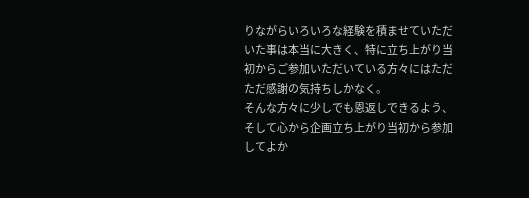りながらいろいろな経験を積ませていただいた事は本当に大きく、特に立ち上がり当初からご参加いただいている方々にはただただ感謝の気持ちしかなく。
そんな方々に少しでも恩返しできるよう、そして心から企画立ち上がり当初から参加してよか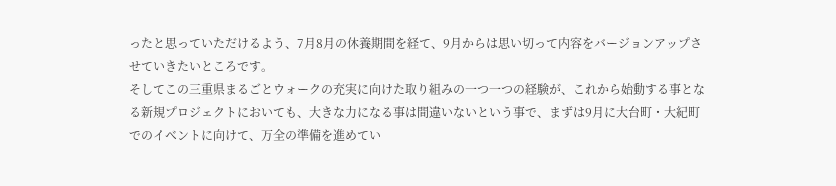ったと思っていただけるよう、7月8月の休養期間を経て、9月からは思い切って内容をバージョンアップさせていきたいところです。
そしてこの三重県まるごとウォークの充実に向けた取り組みの一つ一つの経験が、これから始動する事となる新規プロジェクトにおいても、大きな力になる事は間違いないという事で、まずは9月に大台町・大紀町でのイベントに向けて、万全の準備を進めてい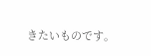きたいものです。